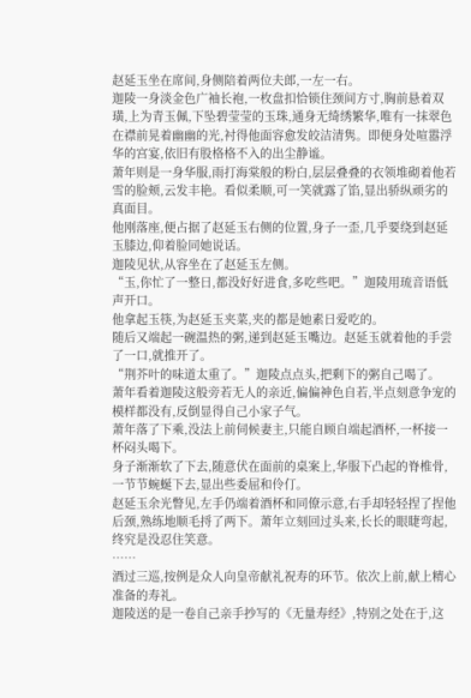赵延玉坐在席间,身侧陪着两位夫郎,一左一右。
迦陵一身淡金色广袖长袍,一枚盘扣恰锁住颈间方寸,胸前悬着双璜,上为青玉佩,下坠碧莹莹的玉珠,通身无绮绣繁华,唯有一抹翠色在襟前晃着幽幽的光,衬得他面容愈发皎洁清隽。即便身处喧嚣浮华的宫宴,依旧有股格格不入的出尘静谧。
萧年则是一身华服,雨打海棠般的粉白,层层叠叠的衣领堆砌着他若雪的脸颊,云发丰艳。看似柔顺,可一笑就露了馅,显出骄纵顽劣的真面目。
他刚落座,便占据了赵延玉右侧的位置,身子一歪,几乎要绕到赵延玉膝边,仰着脸同她说话。
迦陵见状,从容坐在了赵延玉左侧。
“玉,你忙了一整日,都没好好进食,多吃些吧。”迦陵用琉音语低声开口。
他拿起玉筷,为赵延玉夹菜,夹的都是她素日爱吃的。
随后又端起一碗温热的粥,递到赵延玉嘴边。赵延玉就着他的手尝了一口,就推开了。
“荆芥叶的味道太重了。”迦陵点点头,把剩下的粥自己喝了。
萧年看着迦陵这般旁若无人的亲近,偏偏神色自若,半点刻意争宠的模样都没有,反倒显得自己小家子气。
萧年落了下乘,没法上前伺候妻主,只能自顾自端起酒杯,一杯接一杯闷头喝下。
身子渐渐软了下去,随意伏在面前的桌案上,华服下凸起的脊椎骨,一节节蜿蜒下去,显出些委屈和伶仃。
赵延玉余光瞥见,左手仍端着酒杯和同僚示意,右手却轻轻捏了捏他后颈,熟练地顺毛捋了两下。萧年立刻回过头来,长长的眼睫弯起,终究是没忍住笑意。
……
酒过三巡,按例是众人向皇帝献礼祝寿的环节。依次上前,献上精心准备的寿礼。
迦陵送的是一卷自己亲手抄写的《无量寿经》,特别之处在于,这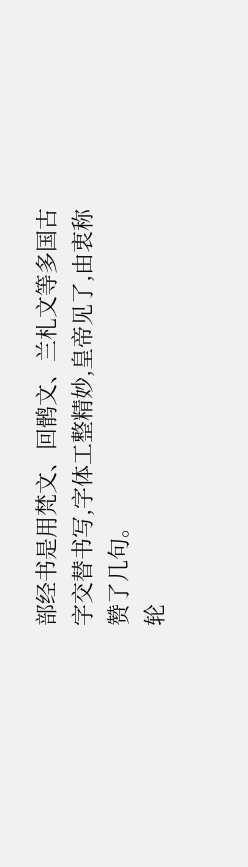部经书是用梵文、回鹘文、兰札文等多国古字交替书写,字体工整精妙,皇帝见了,由衷称赞了几句。
轮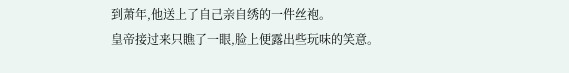到萧年,他送上了自己亲自绣的一件丝袍。
皇帝接过来只瞧了一眼,脸上便露出些玩味的笑意。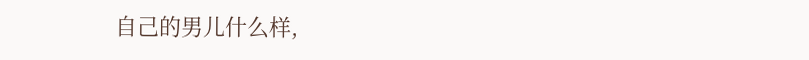自己的男儿什么样,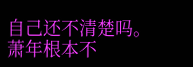自己还不清楚吗。
萧年根本不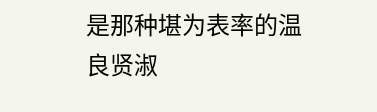是那种堪为表率的温良贤淑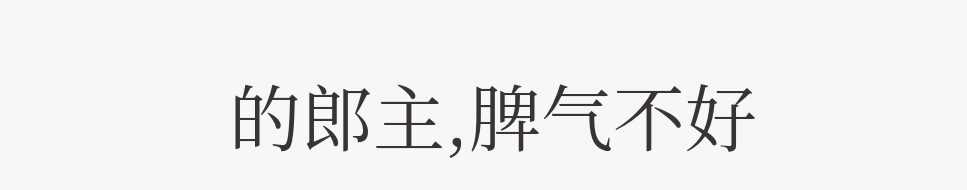的郎主,脾气不好